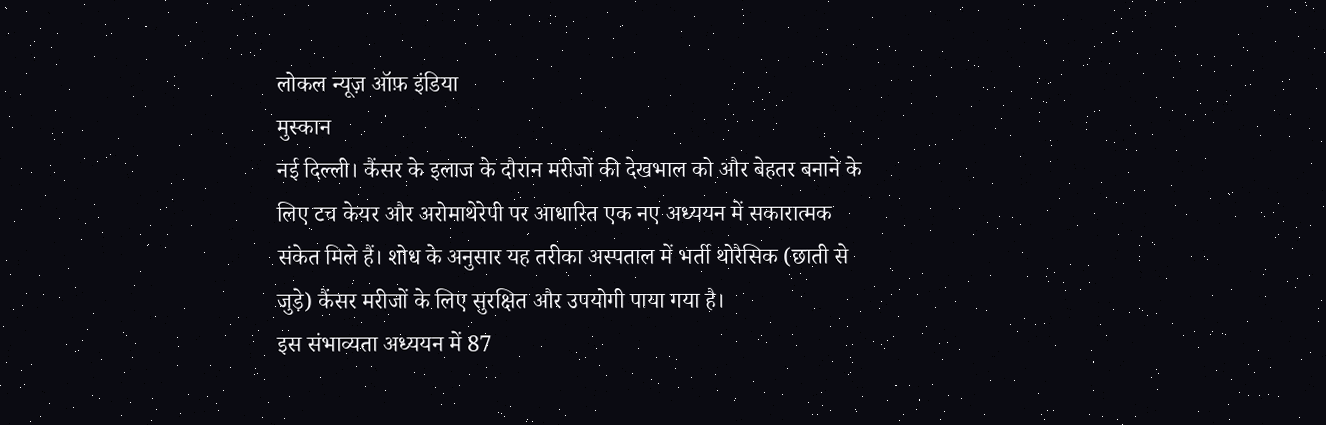लोकल न्यूज़ ऑफ़ इंडिया
मुस्कान
नई दिल्ली। कैंसर के इलाज के दौरान मरीजों की देखभाल को और बेहतर बनाने के लिए टच केयर और अरोमाथेरेपी पर आधारित एक नए अध्ययन में सकारात्मक संकेत मिले हैं। शोध के अनुसार यह तरीका अस्पताल में भर्ती थोरैसिक (छाती से जुड़े) कैंसर मरीजों के लिए सुरक्षित और उपयोगी पाया गया है।
इस संभाव्यता अध्ययन में 87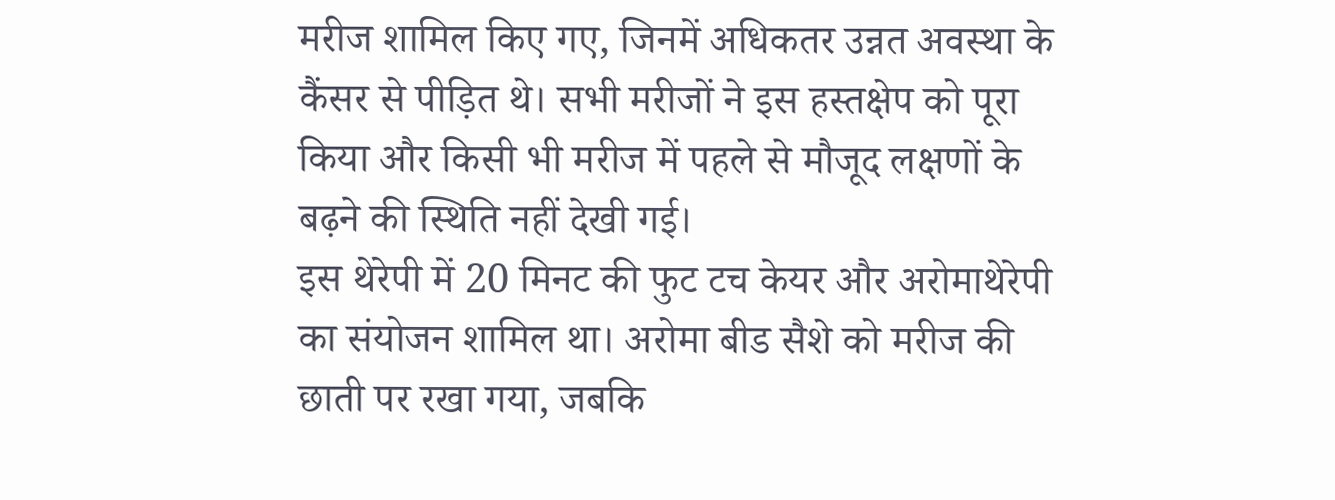मरीज शामिल किए गए, जिनमें अधिकतर उन्नत अवस्था के कैंसर से पीड़ित थे। सभी मरीजों ने इस हस्तक्षेप को पूरा किया और किसी भी मरीज में पहले से मौजूद लक्षणों के बढ़ने की स्थिति नहीं देखी गई।
इस थेरेपी में 20 मिनट की फुट टच केयर और अरोमाथेरेपी का संयोजन शामिल था। अरोमा बीड सैशे को मरीज की छाती पर रखा गया, जबकि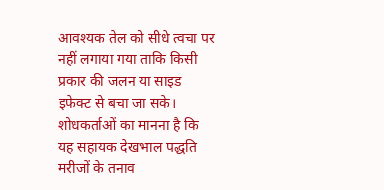आवश्यक तेल को सीधे त्वचा पर नहीं लगाया गया ताकि किसी प्रकार की जलन या साइड इफेक्ट से बचा जा सके।
शोधकर्ताओं का मानना है कि यह सहायक देखभाल पद्धति मरीजों के तनाव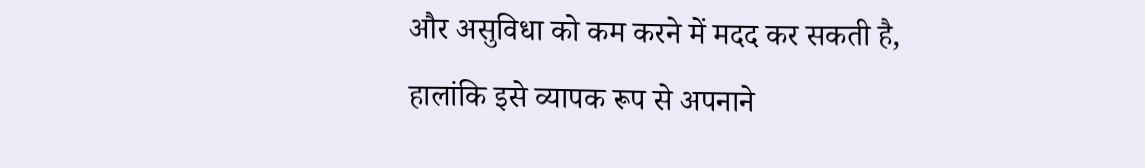और असुविधा को कम करने में मदद कर सकती है, हालांकि इसे व्यापक रूप से अपनाने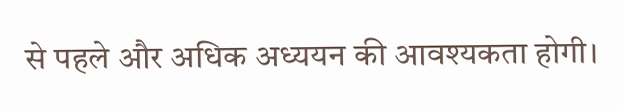से पहले और अधिक अध्ययन की आवश्यकता होगी।